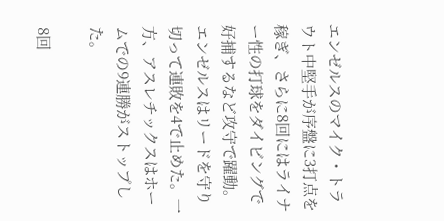エンゼルスのマイク・トラウト中堅手が序盤に3打点を稼ぎ、さらに8回にはライナー性の打球をダイビングで好捕するなど攻守で躍動。エンゼルスはリードを守り切って連敗を4で止めた。一方、アスレチックスはホームでの9連勝がストップした。

8回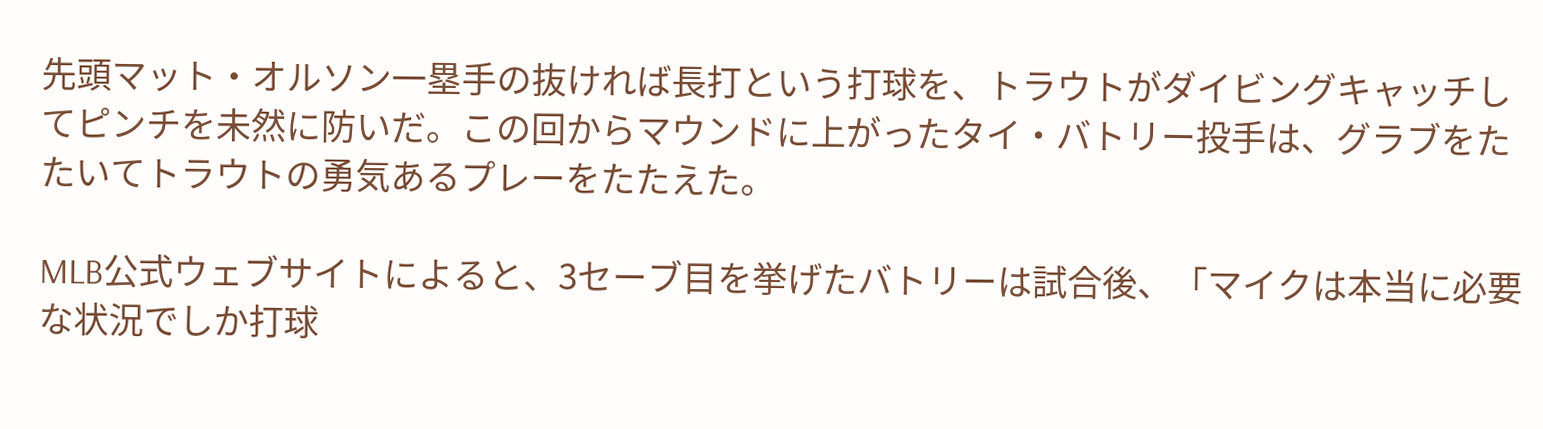先頭マット・オルソン一塁手の抜ければ長打という打球を、トラウトがダイビングキャッチしてピンチを未然に防いだ。この回からマウンドに上がったタイ・バトリー投手は、グラブをたたいてトラウトの勇気あるプレーをたたえた。

MLB公式ウェブサイトによると、3セーブ目を挙げたバトリーは試合後、「マイクは本当に必要な状況でしか打球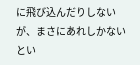に飛び込んだりしないが、まさにあれしかないとい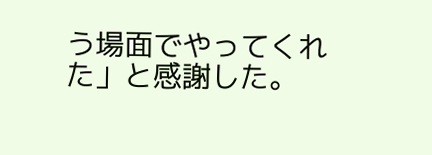う場面でやってくれた」と感謝した。